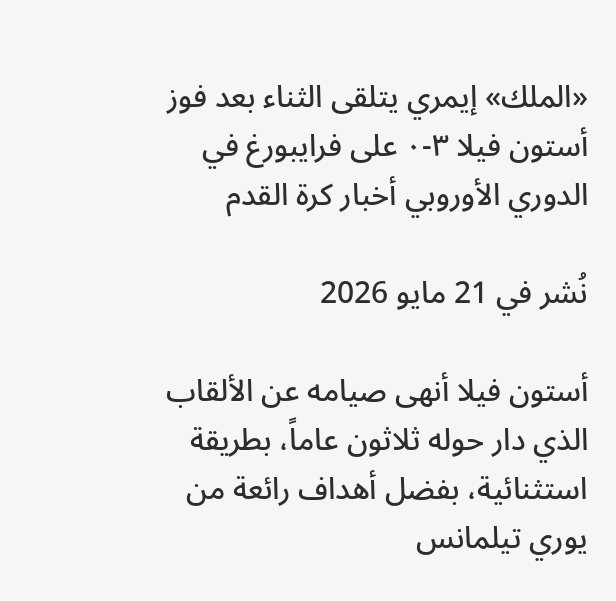«الملك» إيمري يتلقى الثناء بعد فوز أستون فيلا ٣-٠ على فرايبورغ في الدوري الأوروبي أخبار كرة القدم

نُشر في 21 مايو 2026

أستون فيلا أنهى صيامه عن الألقاب الذي دار حوله ثلاثون عاماً، بطريقة استثنائية، بفضل أهداف رائعة من يوري تيلمانس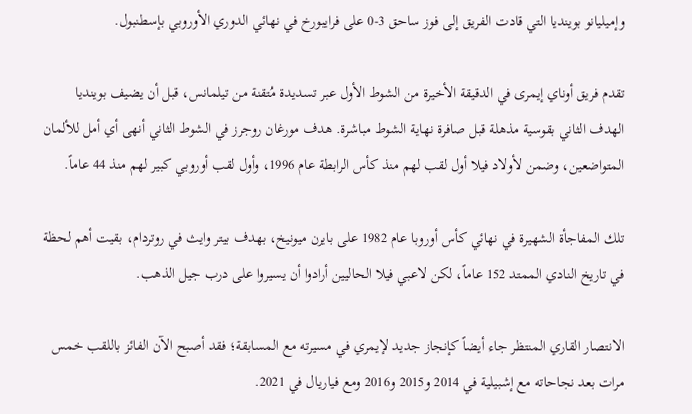وإميليانو بوينديا التي قادت الفريق إلى فوز ساحق 3-0 على فرايبورخ في نهائي الدوري الأوروبي بإسطنبول.

تقدم فريق أوناي إيمرى في الدقيقة الأخيرة من الشوط الأول عبر تسديدة مُتقنة من تيلمانس، قبل أن يضيف بوينديا الهدف الثاني بقوسية مذهلة قبل صافرة نهاية الشوط مباشرة. هدف مورغان روجرز في الشوط الثاني أنهى أي أمل للألمان المتواضعين، وضمن لأولاد فيلا أول لقب لهم منذ كأس الرابطة عام 1996، وأول لقب أوروبي كبير لهم منذ 44 عاماً.

تلك المفاجأة الشهيرة في نهائي كأس أوروبا عام 1982 على بايرن ميونيخ، بهدف بيتر وايث في روتردام، بقيت أهم لحظة في تاريخ النادي الممتد 152 عاماً، لكن لاعبي فيلا الحاليين أرادوا أن يسيروا على درب جيل الذهب.

الانتصار القاري المنتظر جاء أيضاً كإنجاز جديد لإيمري في مسيرته مع المسابقة؛ فقد أصبح الآن الفائز باللقب خمس مرات بعد نجاحاته مع إشبيلية في 2014 و2015 و2016 ومع فياريال في 2021.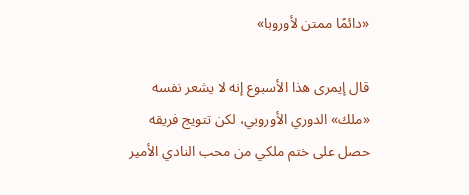«دائمًا ممتن لأوروبا»

قال إيمرى هذا الأسبوع إنه لا يشعر نفسه «ملك» الدوري الأوروبي، لكن تتويج فريقه حصل على ختم ملكي من محب النادي الأمير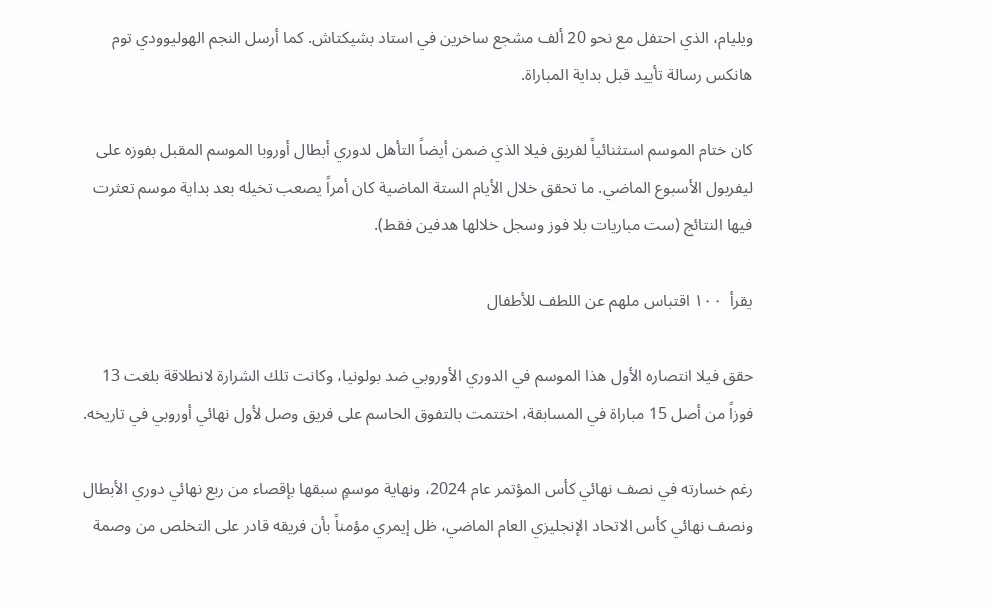ويليام، الذي احتفل مع نحو 20 ألف مشجع ساخرين في استاد بشيكتاش. كما أرسل النجم الهوليوودي توم هانكس رسالة تأييد قبل بداية المباراة.

كان ختام الموسم استثنائياً لفريق فيلا الذي ضمن أيضاً التأهل لدوري أبطال أوروبا الموسم المقبل بفوزه على ليفربول الأسبوع الماضي. ما تحقق خلال الأيام الستة الماضية كان أمراً يصعب تخيله بعد بداية موسم تعثرت فيها النتائج (ست مباريات بلا فوز وسجل خلالها هدفين فقط).

يقرأ  ١٠٠ اقتباس ملهم عن اللطف للأطفال

حقق فيلا انتصاره الأول هذا الموسم في الدوري الأوروبي ضد بولونيا، وكانت تلك الشرارة لانطلاقة بلغت 13 فوزاً من أصل 15 مباراة في المسابقة، اختتمت بالتفوق الحاسم على فريق وصل لأول نهائي أوروبي في تاريخه.

رغم خسارته في نصف نهائي كأس المؤتمر عام 2024، ونهاية موسمٍ سبقها بإقصاء من ربع نهائي دوري الأبطال ونصف نهائي كأس الاتحاد الإنجليزي العام الماضي، ظل إيمري مؤمناً بأن فريقه قادر على التخلص من وصمة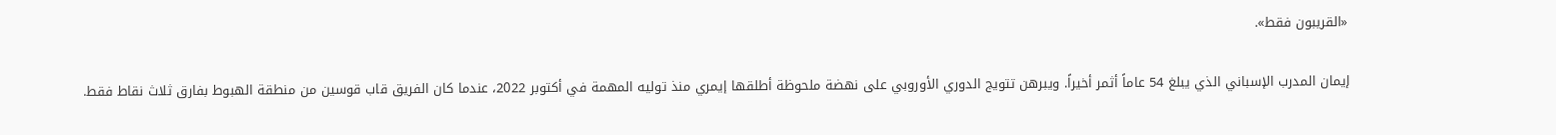«القريبون فقط».

إيمان المدرب الإسباني الذي يبلغ 54 عاماً أثمر أخيراً. ويبرهن تتويج الدوري الأوروبي على نهضة ملحوظة أطلقها إيمري منذ توليه المهمة في أكتوبر 2022، عندما كان الفريق قاب قوسين من منطقة الهبوط بفارق ثلاث نقاط فقط.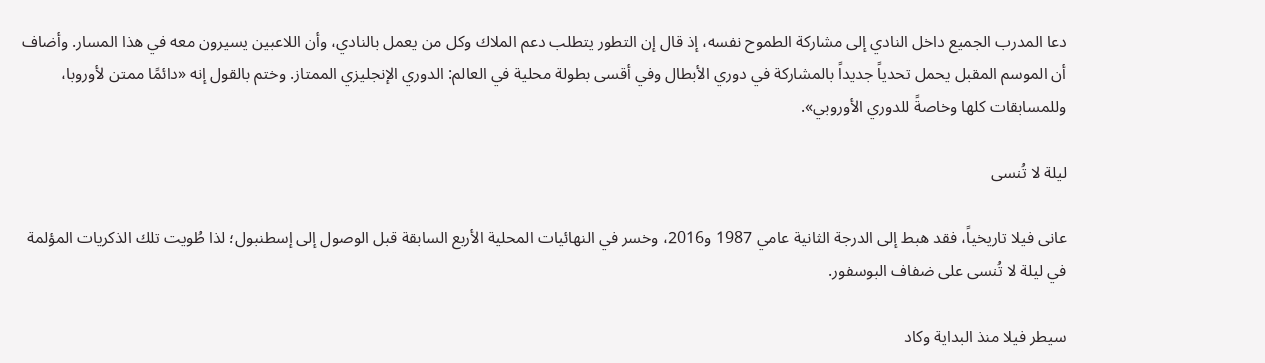دعا المدرب الجميع داخل النادي إلى مشاركة الطموح نفسه، إذ قال إن التطور يتطلب دعم الملاك وكل من يعمل بالنادي، وأن اللاعبين يسيرون معه في هذا المسار. وأضاف أن الموسم المقبل يحمل تحدياً جديداً بالمشاركة في دوري الأبطال وفي أقسى بطولة محلية في العالم: الدوري الإنجليزي الممتاز. وختم بالقول إنه «دائمًا ممتن لأوروبا، وللمسابقات كلها وخاصةً للدوري الأوروبي».

ليلة لا تُنسى

عانى فيلا تاريخياً، فقد هبط إلى الدرجة الثانية عامي 1987 و2016، وخسر في النهائيات المحلية الأربع السابقة قبل الوصول إلى إسطنبول؛ لذا طُويت تلك الذكريات المؤلمة في ليلة لا تُنسى على ضفاف البوسفور.

سيطر فيلا منذ البداية وكاد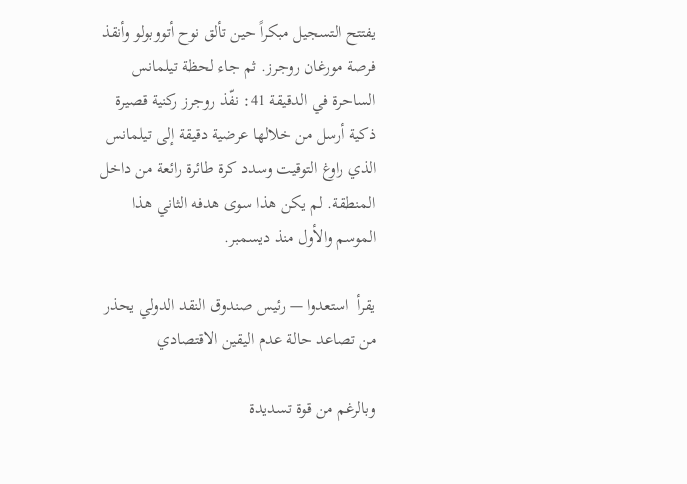يفتتح التسجيل مبكراً حين تألق نوح أتووبولو وأنقذ فرصة مورغان روجرز. ثم جاء لحظة تيلمانس الساحرة في الدقيقة 41: نفّذ روجرز ركنية قصيرة ذكية أرسل من خلالها عرضية دقيقة إلى تيلمانس الذي راوغ التوقيت وسدد كرة طائرة رائعة من داخل المنطقة. لم يكن هذا سوى هدفه الثاني هذا الموسم والأول منذ ديسمبر.

يقرأ  استعدوا — رئيس صندوق النقد الدولي يحذر من تصاعد حالة عدم اليقين الاقتصادي

وبالرغم من قوة تسديدة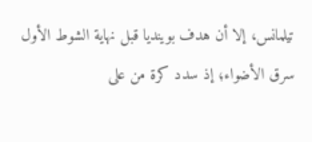تيلمانس، إلا أن هدف بوينديا قبل نهاية الشوط الأول سرق الأضواء؛ إذ سدد كرة من على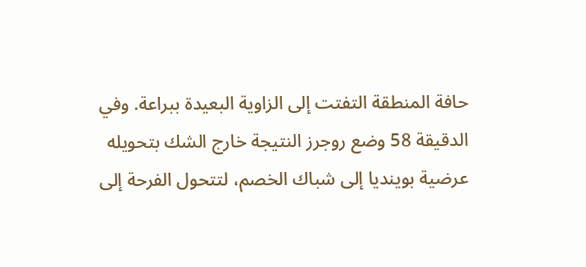حافة المنطقة التفتت إلى الزاوية البعيدة ببراعة. وفي الدقيقة 58 وضع روجرز النتيجة خارج الشك بتحويله عرضية بوينديا إلى شباك الخصم، لتتحول الفرحة إلى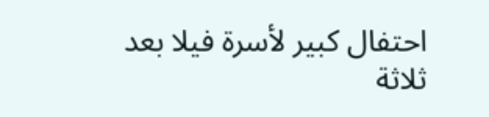احتفال كبير لأسرة فيلا بعد ثلاثة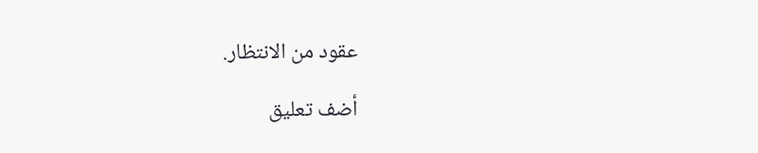عقود من الانتظار.

أضف تعليق